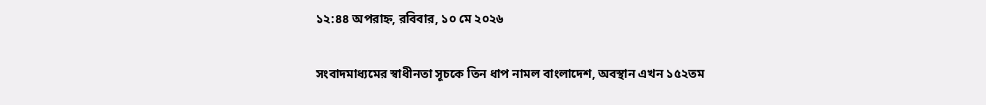১২:৪৪ অপরাহ্ন, রবিবার, ১০ মে ২০২৬

সংবাদমাধ্যমের স্বাধীনতা সূচকে তিন ধাপ নামল বাংলাদেশ, অবস্থান এখন ১৫২তম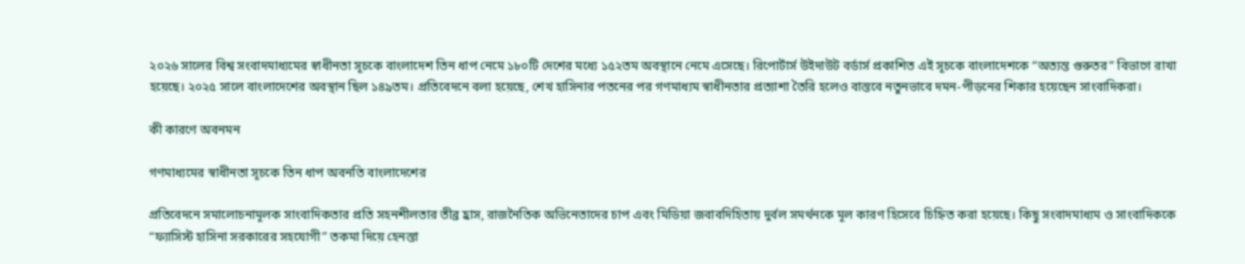২০২৬ সালের বিশ্ব সংবাদমাধ্যমের স্বাধীনতা সূচকে বাংলাদেশ তিন ধাপ নেমে ১৮০টি দেশের মধ্যে ১৫২তম অবস্থানে নেমে এসেছে। রিপোর্টার্স উইদাউট বর্ডার্স প্রকাশিত এই সূচকে বাংলাদেশকে “অত্যন্ত গুরুতর” বিভাগে রাখা হয়েছে। ২০২৫ সালে বাংলাদেশের অবস্থান ছিল ১৪৯তম। প্রতিবেদনে বলা হয়েছে, শেখ হাসিনার পতনের পর গণমাধ্যম স্বাধীনতার প্রত্যাশা তৈরি হলেও বাস্তবে নতুনভাবে দমন-পীড়নের শিকার হয়েছেন সাংবাদিকরা।

কী কারণে অবনমন

গণমাধ্যমের স্বাধীনতা সূচকে তিন ধাপ অবনতি বাংলাদেশের

প্রতিবেদনে সমালোচনামূলক সাংবাদিকতার প্রতি সহনশীলতার তীব্র হ্রাস, রাজনৈতিক অভিনেতাদের চাপ এবং মিডিয়া জবাবদিহিতায় দুর্বল সমর্থনকে মূল কারণ হিসেবে চিহ্নিত করা হয়েছে। কিছু সংবাদমাধ্যম ও সাংবাদিককে “ফ্যাসিস্ট হাসিনা সরকারের সহযোগী” তকমা দিয়ে হেনস্তা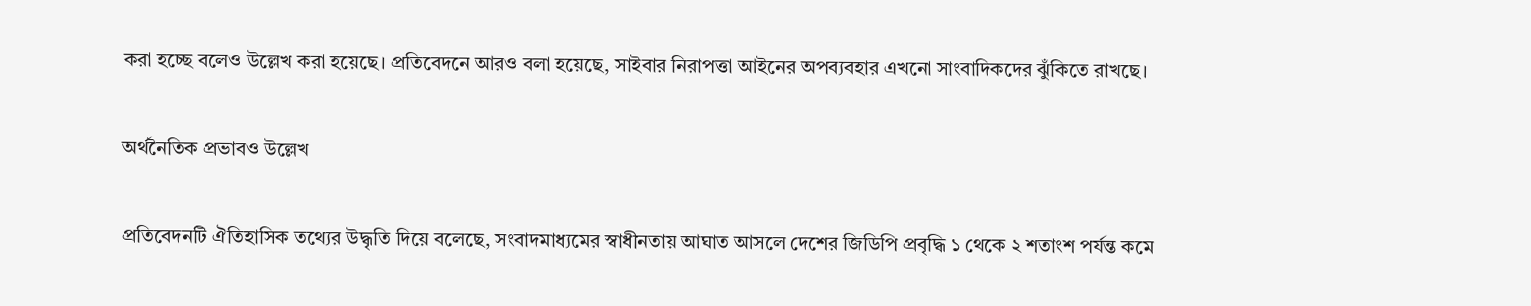করা হচ্ছে বলেও উল্লেখ করা হয়েছে। প্রতিবেদনে আরও বলা হয়েছে, সাইবার নিরাপত্তা আইনের অপব্যবহার এখনো সাংবাদিকদের ঝুঁকিতে রাখছে।

অর্থনৈতিক প্রভাবও উল্লেখ

প্রতিবেদনটি ঐতিহাসিক তথ্যের উদ্ধৃতি দিয়ে বলেছে, সংবাদমাধ্যমের স্বাধীনতায় আঘাত আসলে দেশের জিডিপি প্রবৃদ্ধি ১ থেকে ২ শতাংশ পর্যন্ত কমে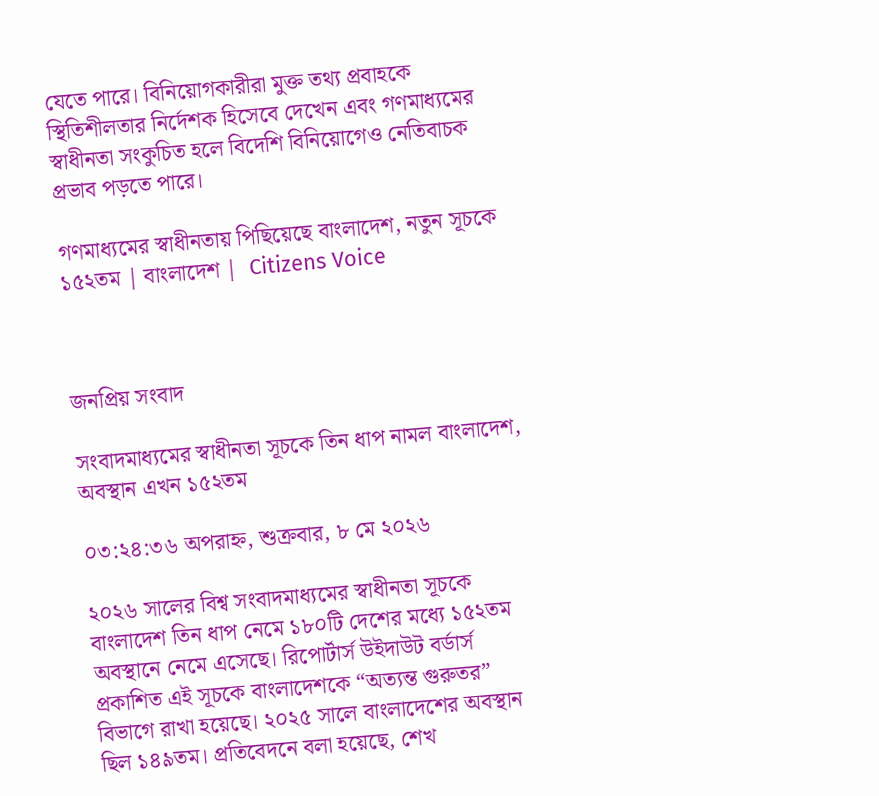যেতে পারে। বিনিয়োগকারীরা মুক্ত তথ্য প্রবাহকে স্থিতিশীলতার নির্দেশক হিসেবে দেখেন এবং গণমাধ্যমের স্বাধীনতা সংকুচিত হলে বিদেশি বিনিয়োগেও নেতিবাচক প্রভাব পড়তে পারে।

গণমাধ্যমের স্বাধীনতায় পিছিয়েছে বাংলাদেশ, নতুন সূচকে ১৫২তম | বাংলাদেশ |  Citizens Voice



জনপ্রিয় সংবাদ

সংবাদমাধ্যমের স্বাধীনতা সূচকে তিন ধাপ নামল বাংলাদেশ, অবস্থান এখন ১৫২তম

০৩:২৪:৩৬ অপরাহ্ন, শুক্রবার, ৮ মে ২০২৬

২০২৬ সালের বিশ্ব সংবাদমাধ্যমের স্বাধীনতা সূচকে বাংলাদেশ তিন ধাপ নেমে ১৮০টি দেশের মধ্যে ১৫২তম অবস্থানে নেমে এসেছে। রিপোর্টার্স উইদাউট বর্ডার্স প্রকাশিত এই সূচকে বাংলাদেশকে “অত্যন্ত গুরুতর” বিভাগে রাখা হয়েছে। ২০২৫ সালে বাংলাদেশের অবস্থান ছিল ১৪৯তম। প্রতিবেদনে বলা হয়েছে, শেখ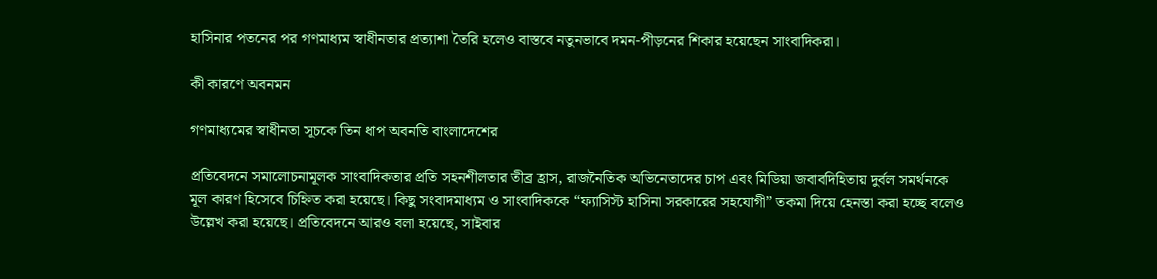হাসিনার পতনের পর গণমাধ্যম স্বাধীনতার প্রত্যাশা তৈরি হলেও বাস্তবে নতুনভাবে দমন-পীড়নের শিকার হয়েছেন সাংবাদিকরা।

কী কারণে অবনমন

গণমাধ্যমের স্বাধীনতা সূচকে তিন ধাপ অবনতি বাংলাদেশের

প্রতিবেদনে সমালোচনামূলক সাংবাদিকতার প্রতি সহনশীলতার তীব্র হ্রাস, রাজনৈতিক অভিনেতাদের চাপ এবং মিডিয়া জবাবদিহিতায় দুর্বল সমর্থনকে মূল কারণ হিসেবে চিহ্নিত করা হয়েছে। কিছু সংবাদমাধ্যম ও সাংবাদিককে “ফ্যাসিস্ট হাসিনা সরকারের সহযোগী” তকমা দিয়ে হেনস্তা করা হচ্ছে বলেও উল্লেখ করা হয়েছে। প্রতিবেদনে আরও বলা হয়েছে, সাইবার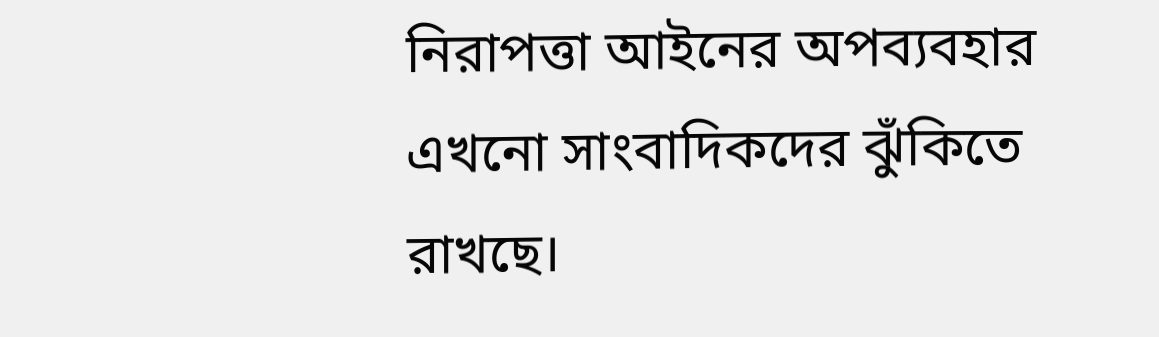নিরাপত্তা আইনের অপব্যবহার এখনো সাংবাদিকদের ঝুঁকিতে রাখছে।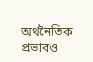অর্থনৈতিক প্রভাবও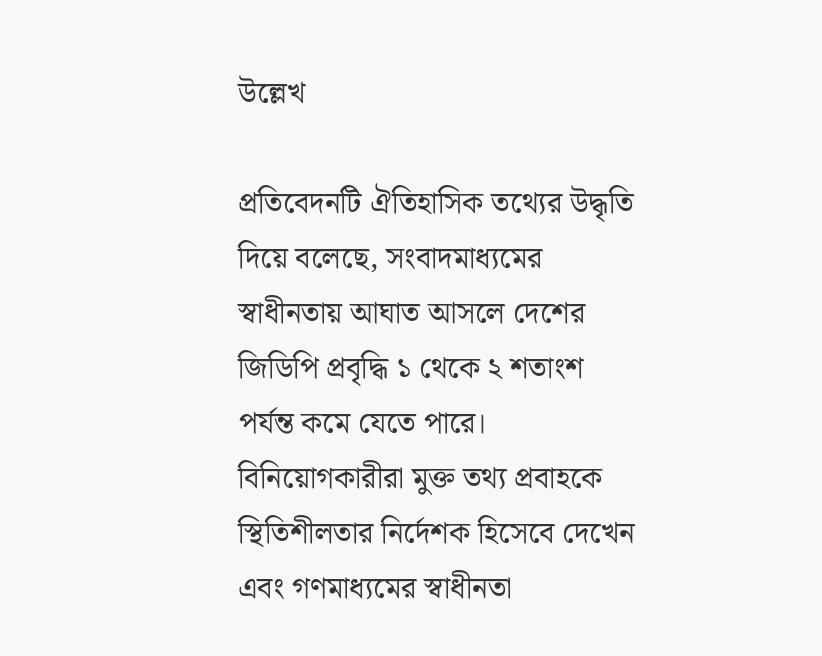উল্লেখ

প্রতিবেদনটি ঐতিহাসিক তথ্যের উদ্ধৃতি দিয়ে বলেছে, সংবাদমাধ্যমের স্বাধীনতায় আঘাত আসলে দেশের জিডিপি প্রবৃদ্ধি ১ থেকে ২ শতাংশ পর্যন্ত কমে যেতে পারে। বিনিয়োগকারীরা মুক্ত তথ্য প্রবাহকে স্থিতিশীলতার নির্দেশক হিসেবে দেখেন এবং গণমাধ্যমের স্বাধীনতা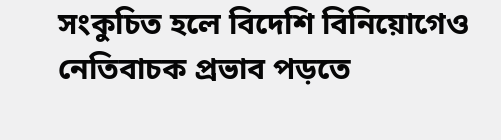সংকুচিত হলে বিদেশি বিনিয়োগেও নেতিবাচক প্রভাব পড়তে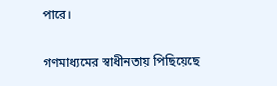পারে।

গণমাধ্যমের স্বাধীনতায় পিছিয়েছে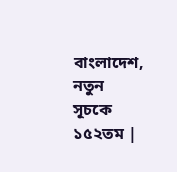বাংলাদেশ, নতুন সূচকে ১৫২তম |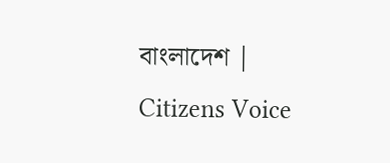বাংলাদেশ |  Citizens Voice